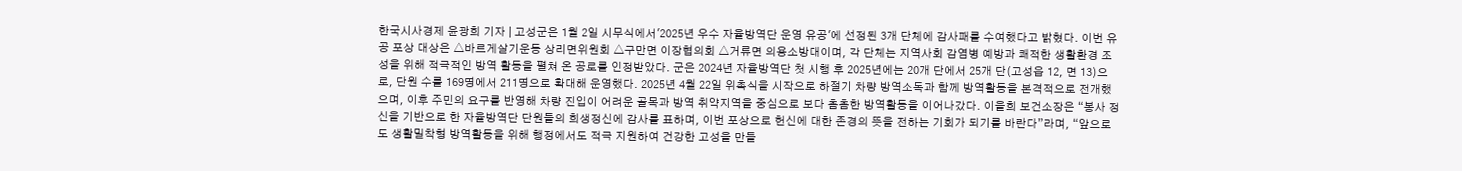한국시사경제 윤광희 기자 | 고성군은 1월 2일 시무식에서'2025년 우수 자율방역단 운영 유공'에 선정된 3개 단체에 감사패를 수여했다고 밝혔다. 이번 유공 포상 대상은 △바르게살기운동 상리면위원회 △구만면 이장협의회 △거류면 의용소방대이며, 각 단체는 지역사회 감염병 예방과 쾌적한 생활환경 조성을 위해 적극적인 방역 활동을 펼쳐 온 공로를 인정받았다. 군은 2024년 자율방역단 첫 시행 후 2025년에는 20개 단에서 25개 단(고성읍 12, 면 13)으로, 단원 수를 169명에서 211명으로 확대해 운영했다. 2025년 4월 22일 위촉식을 시작으로 하절기 차량 방역소독과 함께 방역활동을 본격적으로 전개했으며, 이후 주민의 요구를 반영해 차량 진입이 어려운 골목과 방역 취약지역을 중심으로 보다 촘촘한 방역활동을 이어나갔다. 이을희 보건소장은 “봉사 정신을 기반으로 한 자율방역단 단원들의 희생정신에 감사를 표하며, 이번 포상으로 헌신에 대한 존경의 뜻을 전하는 기회가 되기를 바란다”라며, “앞으로도 생활밀착형 방역활동을 위해 행정에서도 적극 지원하여 건강한 고성을 만들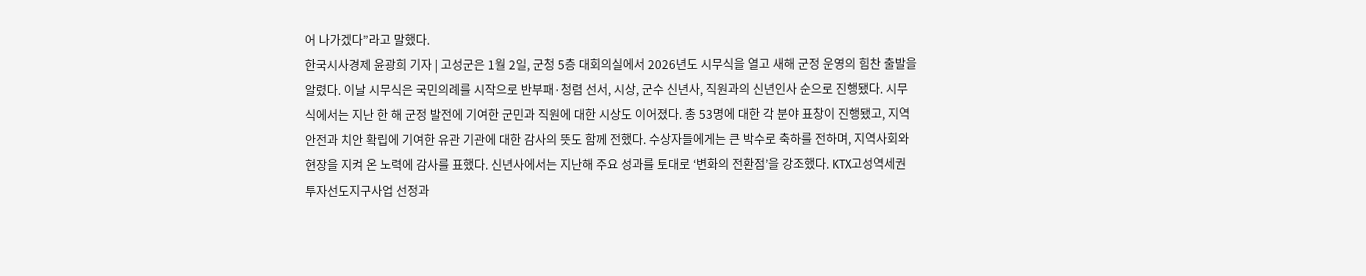어 나가겠다”라고 말했다.
한국시사경제 윤광희 기자 | 고성군은 1월 2일, 군청 5층 대회의실에서 2026년도 시무식을 열고 새해 군정 운영의 힘찬 출발을 알렸다. 이날 시무식은 국민의례를 시작으로 반부패·청렴 선서, 시상, 군수 신년사, 직원과의 신년인사 순으로 진행됐다. 시무식에서는 지난 한 해 군정 발전에 기여한 군민과 직원에 대한 시상도 이어졌다. 총 53명에 대한 각 분야 표창이 진행됐고, 지역 안전과 치안 확립에 기여한 유관 기관에 대한 감사의 뜻도 함께 전했다. 수상자들에게는 큰 박수로 축하를 전하며, 지역사회와 현장을 지켜 온 노력에 감사를 표했다. 신년사에서는 지난해 주요 성과를 토대로 ‘변화의 전환점’을 강조했다. KTX고성역세권 투자선도지구사업 선정과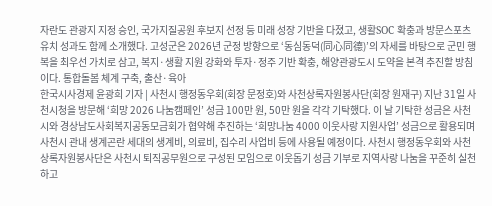자란도 관광지 지정 승인, 국가지질공원 후보지 선정 등 미래 성장 기반을 다졌고, 생활SOC 확충과 방문스포츠 유치 성과도 함께 소개했다. 고성군은 2026년 군정 방향으로 ‘동심동덕(同心同德)’의 자세를 바탕으로 군민 행복을 최우선 가치로 삼고, 복지·생활 지원 강화와 투자·정주 기반 확충, 해양관광도시 도약을 본격 추진할 방침이다. 통합돌봄 체계 구축, 출산·육아
한국시사경제 윤광희 기자 | 사천시 행정동우회(회장 문정호)와 사천상록자원봉사단(회장 원재구) 지난 31일 사천시청을 방문해 ‘희망 2026 나눔캠페인’ 성금 100만 원, 50만 원을 각각 기탁했다. 이 날 기탁한 성금은 사천시와 경상남도사회복지공동모금회가 협약해 추진하는 ‘희망나눔 4000 이웃사랑 지원사업’ 성금으로 활용되며 사천시 관내 생계곤란 세대의 생계비, 의료비, 집수리 사업비 등에 사용될 예정이다. 사천시 행정동우회와 사천상록자원봉사단은 사천시 퇴직공무원으로 구성된 모임으로 이웃돕기 성금 기부로 지역사랑 나눔을 꾸준히 실천하고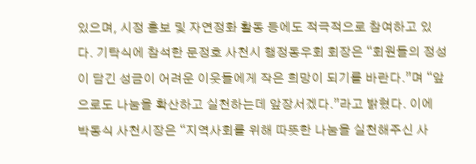있으며, 시정 홍보 및 자연정화 활동 등에도 적극적으로 참여하고 있다. 기탁식에 참석한 문정호 사천시 행정동우회 회장은 “회원들의 정성이 담긴 성금이 어려운 이웃들에게 작은 희망이 되기를 바란다.”며 “앞으로도 나눔을 확산하고 실천하는데 앞장서겠다.”라고 밝혔다. 이에 박동식 사천시장은 “지역사회를 위해 따뜻한 나눔을 실천해주신 사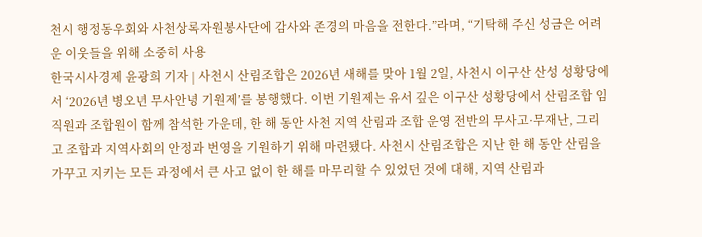천시 행정동우회와 사천상록자원봉사단에 감사와 존경의 마음을 전한다.”라며, “기탁해 주신 성금은 어려운 이웃들을 위해 소중히 사용
한국시사경제 윤광희 기자 | 사천시 산림조합은 2026년 새해를 맞아 1월 2일, 사천시 이구산 산성 성황당에서 ‘2026년 병오년 무사안녕 기원제’를 봉행했다. 이번 기원제는 유서 깊은 이구산 성황당에서 산림조합 임직원과 조합원이 함께 참석한 가운데, 한 해 동안 사천 지역 산림과 조합 운영 전반의 무사고·무재난, 그리고 조합과 지역사회의 안정과 번영을 기원하기 위해 마련됐다. 사천시 산림조합은 지난 한 해 동안 산림을 가꾸고 지키는 모든 과정에서 큰 사고 없이 한 해를 마무리할 수 있었던 것에 대해, 지역 산림과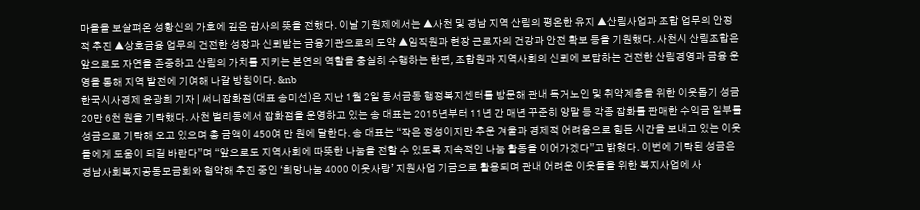마을을 보살펴온 성황신의 가호에 깊은 감사의 뜻을 전했다. 이날 기원제에서는 ▲사천 및 경남 지역 산림의 평온한 유지 ▲산림사업과 조합 업무의 안정적 추진 ▲상호금융 업무의 건전한 성장과 신뢰받는 금융기관으로의 도약 ▲임직원과 현장 근로자의 건강과 안전 확보 등을 기원했다. 사천시 산림조합은 앞으로도 자연을 존중하고 산림의 가치를 지키는 본연의 역할을 충실히 수행하는 한편, 조합원과 지역사회의 신뢰에 보답하는 건전한 산림경영과 금융 운영을 통해 지역 발전에 기여해 나갈 방침이다. &nb
한국시사경제 윤광희 기자 | 써니잡화점(대표 송미선)은 지난 1월 2일 동서금동 행정복지센터를 방문해 관내 독거노인 및 취약계층을 위한 이웃돕기 성금 20만 6천 원을 기탁했다. 사천 벌리동에서 잡화점을 운영하고 있는 송 대표는 2015년부터 11년 간 매년 꾸준히 양말 등 각종 잡화를 판매한 수익금 일부를 성금으로 기탁해 오고 있으며 총 금액이 450여 만 원에 달한다. 송 대표는 “작은 정성이지만 추운 겨울과 경제적 어려움으로 힘든 시간을 보내고 있는 이웃들에게 도움이 되길 바란다”며 “앞으로도 지역사회에 따뜻한 나눔을 전할 수 있도록 지속적인 나눔 활동을 이어가겠다”고 밝혔다. 이번에 기탁된 성금은 경남사회복지공동모금회와 협약해 추진 중인 ‘희망나눔 4000 이웃사랑’ 지원사업 기금으로 활용되며 관내 어려운 이웃들을 위한 복지사업에 사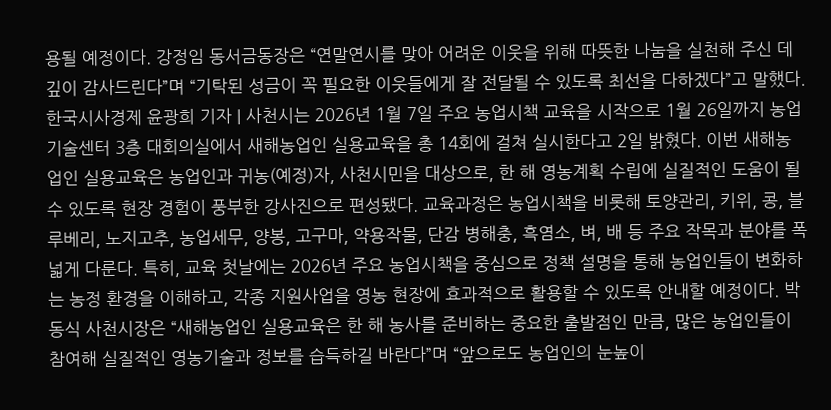용될 예정이다. 강정임 동서금동장은 “연말연시를 맞아 어려운 이웃을 위해 따뜻한 나눔을 실천해 주신 데 깊이 감사드린다”며 “기탁된 성금이 꼭 필요한 이웃들에게 잘 전달될 수 있도록 최선을 다하겠다”고 말했다.
한국시사경제 윤광희 기자 | 사천시는 2026년 1월 7일 주요 농업시책 교육을 시작으로 1월 26일까지 농업기술센터 3층 대회의실에서 새해농업인 실용교육을 총 14회에 걸쳐 실시한다고 2일 밝혔다. 이번 새해농업인 실용교육은 농업인과 귀농(예정)자, 사천시민을 대상으로, 한 해 영농계획 수립에 실질적인 도움이 될 수 있도록 현장 경험이 풍부한 강사진으로 편성됐다. 교육과정은 농업시책을 비롯해 토양관리, 키위, 콩, 블루베리, 노지고추, 농업세무, 양봉, 고구마, 약용작물, 단감 병해충, 흑염소, 벼, 배 등 주요 작목과 분야를 폭넓게 다룬다. 특히, 교육 첫날에는 2026년 주요 농업시책을 중심으로 정책 설명을 통해 농업인들이 변화하는 농정 환경을 이해하고, 각종 지원사업을 영농 현장에 효과적으로 활용할 수 있도록 안내할 예정이다. 박동식 사천시장은 “새해농업인 실용교육은 한 해 농사를 준비하는 중요한 출발점인 만큼, 많은 농업인들이 참여해 실질적인 영농기술과 정보를 습득하길 바란다”며 “앞으로도 농업인의 눈높이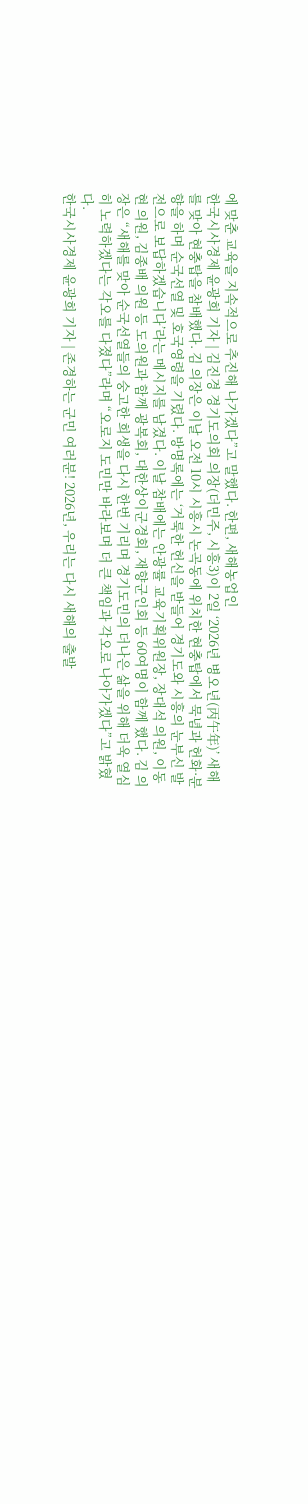에 맞춘 교육을 지속적으로 추진해 나가겠다”고 말했다. 한편, 새해농업인
한국시사경제 윤광희 기자 | 김진경 경기도의회 의장(더민주, 시흥3)이 2일 ‘2026년 병오년(丙午年)’ 새해를 맞아 현충탑을 참배했다. 김 의장은 이날 오전 10시 시흥시 논곡동에 위치한 현충탑에서 묵념과 헌화·분향을 하며 순국선열 및 호국영령을 기렸다. 방명록에는 ‘거룩한 헌신을 받들어 경기도와 시흥의 눈부신 발전으로 보답하겠습니다’라는 메시지를 남겼다. 이날 참배에는 안광률 교육기획위원장, 장대석 의원, 이동현 의원, 김종배 의원 등 도의원과 함께 광복회, 대한상이군경회, 재향군인회 등 60여명이 함께 했다. 김 의장은 “새해를 맞아 순국선열들의 숭고한 희생을 다시 한번 기리며 경기도민의 더나은 삶을 위해 더욱 열심히 노력하겠다는 각오를 다졌다”라며 “오로지 도민만 바라보며 더 큰 책임과 각오로 나아가겠다”고 밝혔다.
한국시사경제 윤광희 기자 | 존경하는 군민 여러분! 2026년, 우리는 다시 새해의 출발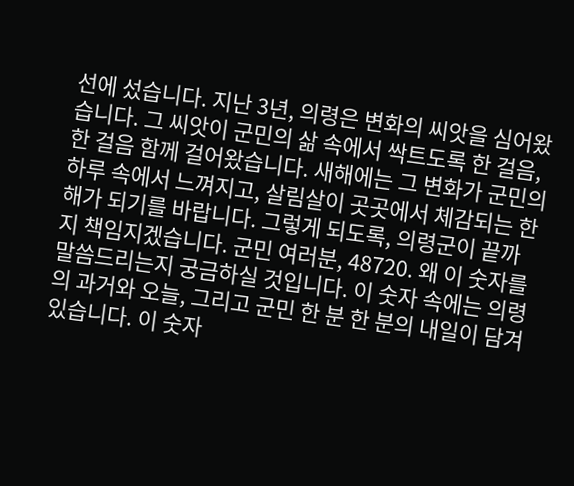선에 섰습니다. 지난 3년, 의령은 변화의 씨앗을 심어왔습니다. 그 씨앗이 군민의 삶 속에서 싹트도록 한 걸음, 한 걸음 함께 걸어왔습니다. 새해에는 그 변화가 군민의 하루 속에서 느껴지고, 살림살이 곳곳에서 체감되는 한 해가 되기를 바랍니다. 그렇게 되도록, 의령군이 끝까지 책임지겠습니다. 군민 여러분, 48720. 왜 이 숫자를 말씀드리는지 궁금하실 것입니다. 이 숫자 속에는 의령의 과거와 오늘, 그리고 군민 한 분 한 분의 내일이 담겨 있습니다. 이 숫자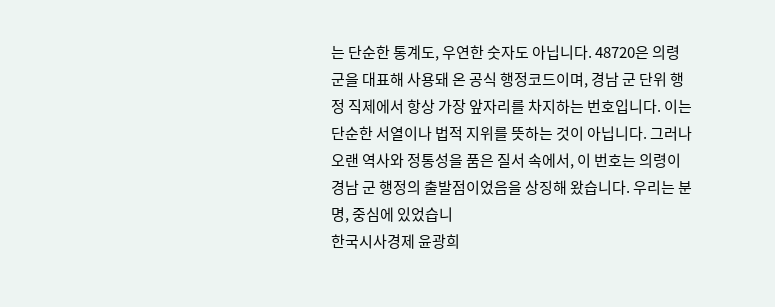는 단순한 통계도, 우연한 숫자도 아닙니다. 48720은 의령군을 대표해 사용돼 온 공식 행정코드이며, 경남 군 단위 행정 직제에서 항상 가장 앞자리를 차지하는 번호입니다. 이는 단순한 서열이나 법적 지위를 뜻하는 것이 아닙니다. 그러나 오랜 역사와 정통성을 품은 질서 속에서, 이 번호는 의령이 경남 군 행정의 출발점이었음을 상징해 왔습니다. 우리는 분명, 중심에 있었습니
한국시사경제 윤광희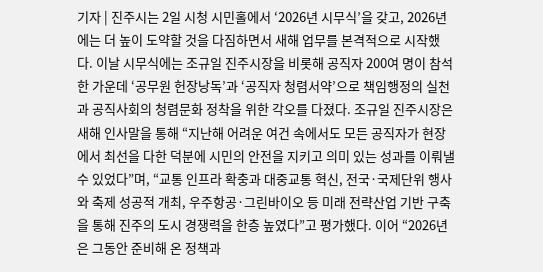기자 | 진주시는 2일 시청 시민홀에서 ‘2026년 시무식’을 갖고, 2026년에는 더 높이 도약할 것을 다짐하면서 새해 업무를 본격적으로 시작했다. 이날 시무식에는 조규일 진주시장을 비롯해 공직자 200여 명이 참석한 가운데 ‘공무원 헌장낭독’과 ‘공직자 청렴서약’으로 책임행정의 실천과 공직사회의 청렴문화 정착을 위한 각오를 다졌다. 조규일 진주시장은 새해 인사말을 통해 “지난해 어려운 여건 속에서도 모든 공직자가 현장에서 최선을 다한 덕분에 시민의 안전을 지키고 의미 있는 성과를 이뤄낼 수 있었다”며, “교통 인프라 확충과 대중교통 혁신, 전국·국제단위 행사와 축제 성공적 개최, 우주항공·그린바이오 등 미래 전략산업 기반 구축을 통해 진주의 도시 경쟁력을 한층 높였다”고 평가했다. 이어 “2026년은 그동안 준비해 온 정책과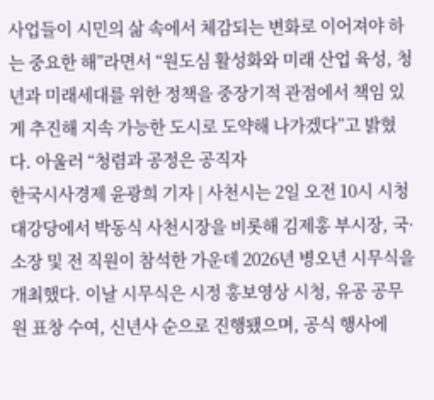사업들이 시민의 삶 속에서 체감되는 변화로 이어져야 하는 중요한 해”라면서 “원도심 활성화와 미래 산업 육성, 청년과 미래세대를 위한 정책을 중장기적 관점에서 책임 있게 추진해 지속 가능한 도시로 도약해 나가겠다”고 밝혔다. 아울러 “청렴과 공정은 공직자
한국시사경제 윤광희 기자 | 사천시는 2일 오전 10시 시청 대강당에서 박동식 사천시장을 비롯해 김제홍 부시장, 국·소장 및 전 직원이 참석한 가운데 2026년 병오년 시무식을 개최했다. 이날 시무식은 시정 홍보영상 시청, 유공 공무원 표창 수여, 신년사 순으로 진행됐으며, 공식 행사에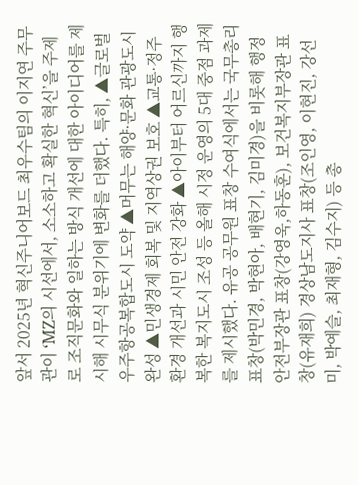앞서 2025년 혁신주니어보드 최우수팀의 이지연 주무관이 ‘MZ의 시선에서, 소소하고 확실한 혁신’을 주제로 조직문화와 일하는 방식 개선에 대한 아이디어를 제시해 시무식 분위기에 변화를 더했다. 특히, ▲글로벌 우주항공복합도시 도약 ▲머무는 해양·문화 관광도시 완성 ▲민생경제 회복 및 지역상권 보호 ▲교통·정주환경 개선과 시민 안전 강화 ▲아이부터 어르신까지 행복한 복지도시 조성 등 올해 시정 운영의 5대 중점 과제를 제시했다. 유공 공무원 표창 수여식에서는 국무총리 표창(박민경, 박현아, 배현기, 김미경)을 비롯해 행정안전부장관 표창(강영욱,하동훈), 보건복지부장관 표창(유재희) 경상남도지사 표창(조인영, 이현진, 강선미, 박예슬, 최재형, 김수지) 등 총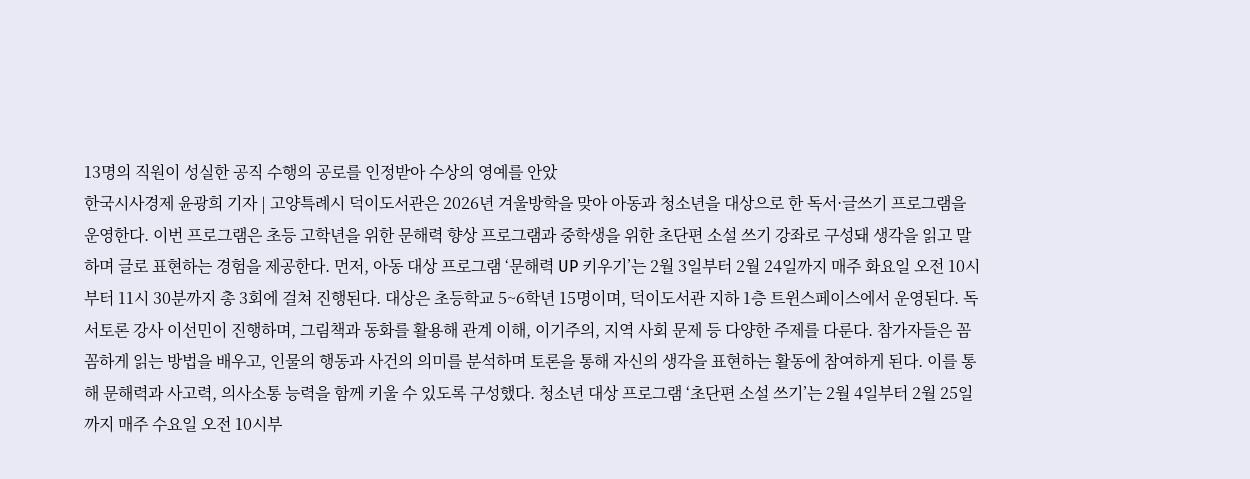13명의 직원이 성실한 공직 수행의 공로를 인정받아 수상의 영예를 안았
한국시사경제 윤광희 기자 | 고양특례시 덕이도서관은 2026년 겨울방학을 맞아 아동과 청소년을 대상으로 한 독서·글쓰기 프로그램을 운영한다. 이번 프로그램은 초등 고학년을 위한 문해력 향상 프로그램과 중학생을 위한 초단편 소설 쓰기 강좌로 구성돼 생각을 읽고 말하며 글로 표현하는 경험을 제공한다. 먼저, 아동 대상 프로그램 ‘문해력 UP 키우기’는 2월 3일부터 2월 24일까지 매주 화요일 오전 10시부터 11시 30분까지 총 3회에 걸쳐 진행된다. 대상은 초등학교 5~6학년 15명이며, 덕이도서관 지하 1층 트윈스페이스에서 운영된다. 독서토론 강사 이선민이 진행하며, 그림책과 동화를 활용해 관계 이해, 이기주의, 지역 사회 문제 등 다양한 주제를 다룬다. 참가자들은 꼼꼼하게 읽는 방법을 배우고, 인물의 행동과 사건의 의미를 분석하며 토론을 통해 자신의 생각을 표현하는 활동에 참여하게 된다. 이를 통해 문해력과 사고력, 의사소통 능력을 함께 키울 수 있도록 구성했다. 청소년 대상 프로그램 ‘초단편 소설 쓰기’는 2월 4일부터 2월 25일까지 매주 수요일 오전 10시부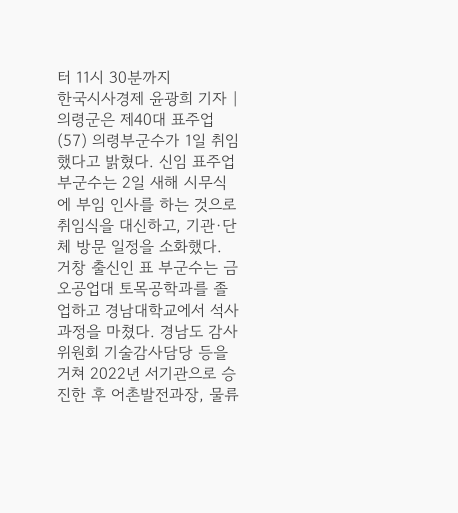터 11시 30분까지
한국시사경제 윤광희 기자 | 의령군은 제40대 표주업(57) 의령부군수가 1일 취임했다고 밝혔다. 신임 표주업 부군수는 2일 새해 시무식에 부임 인사를 하는 것으로 취임식을 대신하고, 기관·단체 방문 일정을 소화했다. 거창 출신인 표 부군수는 금오공업대 토목공학과를 졸업하고 경남대학교에서 석사과정을 마쳤다. 경남도 감사위원회 기술감사담당 등을 거쳐 2022년 서기관으로 승진한 후 어촌발전과장, 물류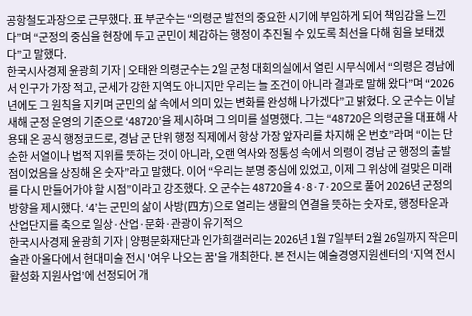공항철도과장으로 근무했다. 표 부군수는 “의령군 발전의 중요한 시기에 부임하게 되어 책임감을 느낀다”며 “군정의 중심을 현장에 두고 군민이 체감하는 행정이 추진될 수 있도록 최선을 다해 힘을 보태겠다”고 말했다.
한국시사경제 윤광희 기자 | 오태완 의령군수는 2일 군청 대회의실에서 열린 시무식에서 “의령은 경남에서 인구가 가장 적고, 군세가 강한 지역도 아니지만 우리는 늘 조건이 아니라 결과로 말해 왔다”며 “2026년에도 그 원칙을 지키며 군민의 삶 속에서 의미 있는 변화를 완성해 나가겠다”고 밝혔다. 오 군수는 이날 새해 군정 운영의 기준으로 ‘48720’을 제시하며 그 의미를 설명했다. 그는 “48720은 의령군을 대표해 사용돼 온 공식 행정코드로, 경남 군 단위 행정 직제에서 항상 가장 앞자리를 차지해 온 번호”라며 “이는 단순한 서열이나 법적 지위를 뜻하는 것이 아니라, 오랜 역사와 정통성 속에서 의령이 경남 군 행정의 출발점이었음을 상징해 온 숫자”라고 말했다. 이어 “우리는 분명 중심에 있었고, 이제 그 위상에 걸맞은 미래를 다시 만들어가야 할 시점”이라고 강조했다. 오 군수는 48720을 4·8·7·20으로 풀어 2026년 군정의 방향을 제시했다. ‘4’는 군민의 삶이 사방(四方)으로 열리는 생활의 연결을 뜻하는 숫자로, 행정타운과 산업단지를 축으로 일상·산업·문화·관광이 유기적으
한국시사경제 윤광희 기자 | 양평문화재단과 인가희갤러리는 2026년 1월 7일부터 2월 26일까지 작은미술관 아올다에서 현대미술 전시 '여우 나오는 꿈'을 개최한다. 본 전시는 예술경영지원센터의 ‘지역 전시 활성화 지원사업’에 선정되어 개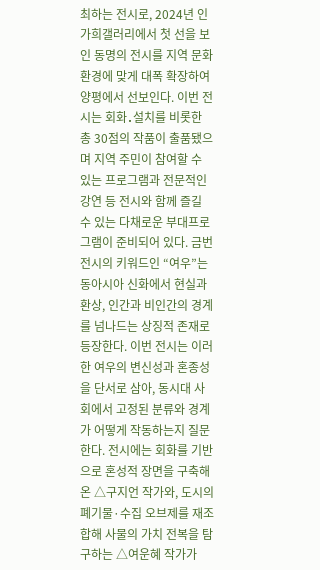최하는 전시로, 2024년 인가희갤러리에서 첫 선을 보인 동명의 전시를 지역 문화 환경에 맞게 대폭 확장하여 양평에서 선보인다. 이번 전시는 회화․설치를 비롯한 총 30점의 작품이 출품됐으며 지역 주민이 참여할 수 있는 프로그램과 전문적인 강연 등 전시와 함께 즐길 수 있는 다채로운 부대프로그램이 준비되어 있다. 금번 전시의 키워드인 “여우”는 동아시아 신화에서 현실과 환상, 인간과 비인간의 경계를 넘나드는 상징적 존재로 등장한다. 이번 전시는 이러한 여우의 변신성과 혼종성을 단서로 삼아, 동시대 사회에서 고정된 분류와 경계가 어떻게 작동하는지 질문한다. 전시에는 회화를 기반으로 혼성적 장면을 구축해 온 △구지언 작가와, 도시의 폐기물·수집 오브제를 재조합해 사물의 가치 전복을 탐구하는 △여운혜 작가가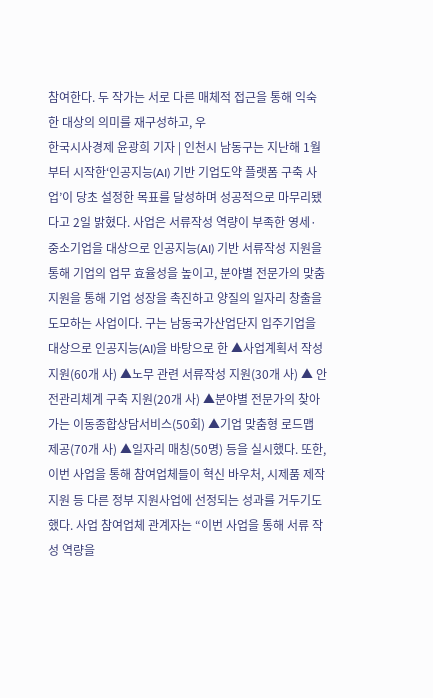참여한다. 두 작가는 서로 다른 매체적 접근을 통해 익숙한 대상의 의미를 재구성하고, 우
한국시사경제 윤광희 기자 | 인천시 남동구는 지난해 1월부터 시작한‘인공지능(AI) 기반 기업도약 플랫폼 구축 사업’이 당초 설정한 목표를 달성하며 성공적으로 마무리됐다고 2일 밝혔다. 사업은 서류작성 역량이 부족한 영세·중소기업을 대상으로 인공지능(AI) 기반 서류작성 지원을 통해 기업의 업무 효율성을 높이고, 분야별 전문가의 맞춤 지원을 통해 기업 성장을 촉진하고 양질의 일자리 창출을 도모하는 사업이다. 구는 남동국가산업단지 입주기업을 대상으로 인공지능(AI)을 바탕으로 한 ▲사업계획서 작성지원(60개 사) ▲노무 관련 서류작성 지원(30개 사) ▲ 안전관리체계 구축 지원(20개 사) ▲분야별 전문가의 찾아가는 이동종합상담서비스(50회) ▲기업 맞춤형 로드맵 제공(70개 사) ▲일자리 매칭(50명) 등을 실시했다. 또한, 이번 사업을 통해 참여업체들이 혁신 바우처, 시제품 제작 지원 등 다른 정부 지원사업에 선정되는 성과를 거두기도 했다. 사업 참여업체 관계자는 “이번 사업을 통해 서류 작성 역량을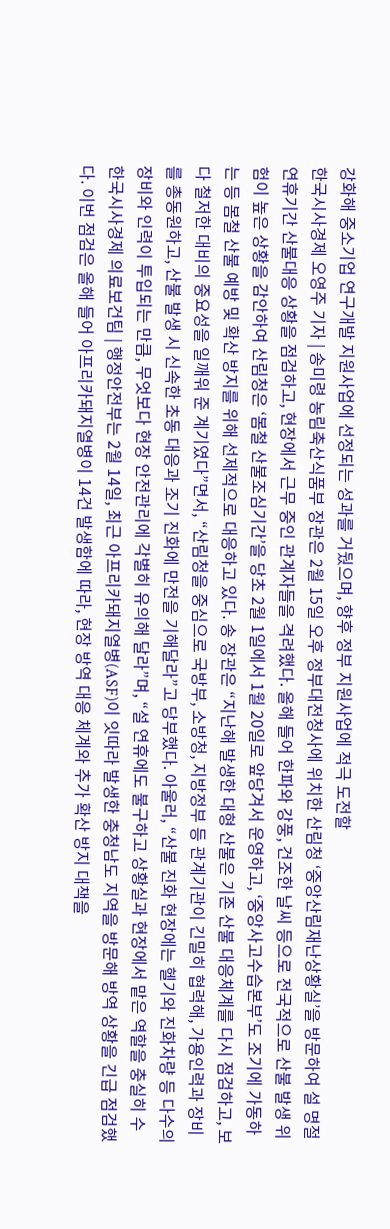강화해 중소기업 연구개발 지원사업에 선정되는 성과를 거뒀으며, 향후 정부 지원사업에 적극 도전할
한국시사경제 오영주 기자 | 송미령 농림축산식품부 장관은 2월 15일 오후 정부대전청사에 위치한 산림청 ‘중앙산림재난상황실’을 방문하여 설 명절 연휴기간 산불대응 상황을 점검하고, 현장에서 근무 중인 관계자들을 격려했다. 올해 들어 한파와 강풍, 건조한 날씨 등으로 전국적으로 산불 발생 위험이 높은 상황을 감안하여 산림청은 ‘봄철 산불조심기간’을 당초 2월 1일에서 1월 20일로 앞당겨서 운영하고, ‘중앙사고수습본부’도 조기에 가동하는 등 봄철 산불 예방 및 확산 방지를 위해 선제적으로 대응하고 있다. 송 장관은 “지난해 발생한 대형 산불은 기존 산불 대응체계를 다시 점검하고, 보다 철저한 대비의 중요성을 일깨워 준 계기였다”면서, “산림청을 중심으로 국방부, 소방청, 지방정부 등 관계기관이 긴밀히 협력해, 가용인력과 장비를 총동원하고, 산불 발생 시 신속한 초동 대응과 조기 진화에 만전을 기해달라”고 당부했다. 아울러, “산불 진화 현장에는 헬기와 진화차량 등 다수의 장비와 인력이 투입되는 만큼, 무엇보다 현장 안전관리에 각별히 유의해 달라”며, “설 연휴에도 불구하고 상황실과 현장에서 맡은 역할을 충실히 수
한국시사경제 의료보건팀 | 행정안전부는 2월 14일, 최근 아프리카돼지열병(ASF)이 잇따라 발생한 충청남도 지역을 방문해 방역 상황을 긴급 점검했다. 이번 점검은 올해 들어 아프리카돼지열병이 14건 발생함에 따라, 현장 방역 대응 체계와 추가 확산 방지 대책을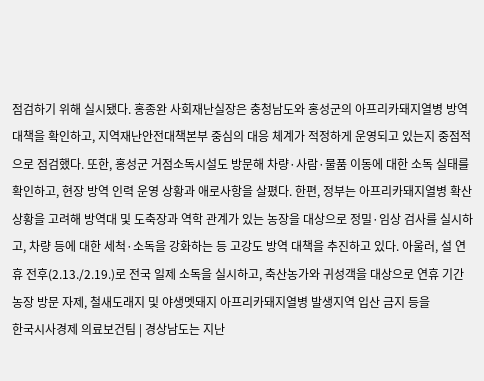점검하기 위해 실시됐다. 홍종완 사회재난실장은 충청남도와 홍성군의 아프리카돼지열병 방역 대책을 확인하고, 지역재난안전대책본부 중심의 대응 체계가 적정하게 운영되고 있는지 중점적으로 점검했다. 또한, 홍성군 거점소독시설도 방문해 차량·사람·물품 이동에 대한 소독 실태를 확인하고, 현장 방역 인력 운영 상황과 애로사항을 살폈다. 한편, 정부는 아프리카돼지열병 확산 상황을 고려해 방역대 및 도축장과 역학 관계가 있는 농장을 대상으로 정밀·임상 검사를 실시하고, 차량 등에 대한 세척·소독을 강화하는 등 고강도 방역 대책을 추진하고 있다. 아울러, 설 연휴 전후(2.13./2.19.)로 전국 일제 소독을 실시하고, 축산농가와 귀성객을 대상으로 연휴 기간 농장 방문 자제, 철새도래지 및 야생멧돼지 아프리카돼지열병 발생지역 입산 금지 등을
한국시사경제 의료보건팀 | 경상남도는 지난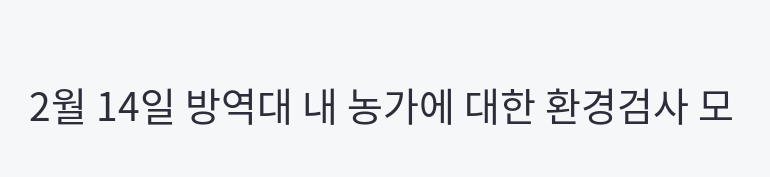2월 14일 방역대 내 농가에 대한 환경검사 모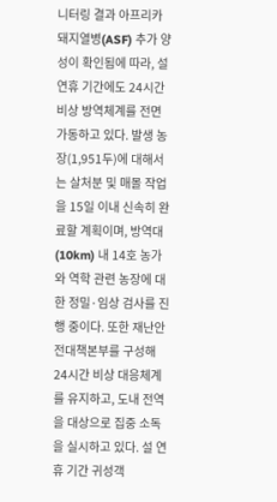니터링 결과 아프리카돼지열병(ASF) 추가 양성이 확인됨에 따라, 설 연휴 기간에도 24시간 비상 방역체계를 전면 가동하고 있다. 발생 농장(1,951두)에 대해서는 살처분 및 매몰 작업을 15일 이내 신속히 완료할 계획이며, 방역대(10km) 내 14호 농가와 역학 관련 농장에 대한 정밀·임상 검사를 진행 중이다. 또한 재난안전대책본부를 구성해 24시간 비상 대응체계를 유지하고, 도내 전역을 대상으로 집중 소독을 실시하고 있다. 설 연휴 기간 귀성객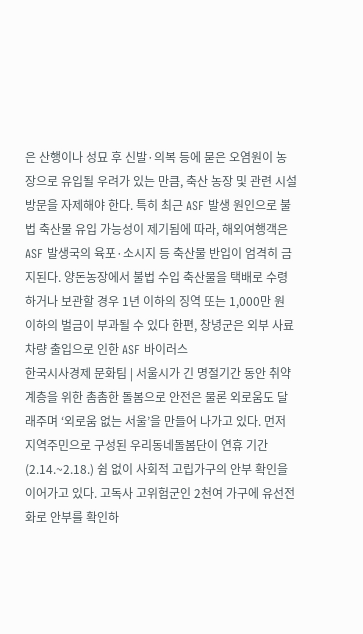은 산행이나 성묘 후 신발·의복 등에 묻은 오염원이 농장으로 유입될 우려가 있는 만큼, 축산 농장 및 관련 시설 방문을 자제해야 한다. 특히 최근 ASF 발생 원인으로 불법 축산물 유입 가능성이 제기됨에 따라, 해외여행객은 ASF 발생국의 육포·소시지 등 축산물 반입이 엄격히 금지된다. 양돈농장에서 불법 수입 축산물을 택배로 수령하거나 보관할 경우 1년 이하의 징역 또는 1,000만 원 이하의 벌금이 부과될 수 있다 한편, 창녕군은 외부 사료 차량 출입으로 인한 ASF 바이러스
한국시사경제 문화팀 | 서울시가 긴 명절기간 동안 취약계층을 위한 촘촘한 돌봄으로 안전은 물론 외로움도 달래주며 ‘외로움 없는 서울’을 만들어 나가고 있다. 먼저 지역주민으로 구성된 우리동네돌봄단이 연휴 기간(2.14.~2.18.) 쉼 없이 사회적 고립가구의 안부 확인을 이어가고 있다. 고독사 고위험군인 2천여 가구에 유선전화로 안부를 확인하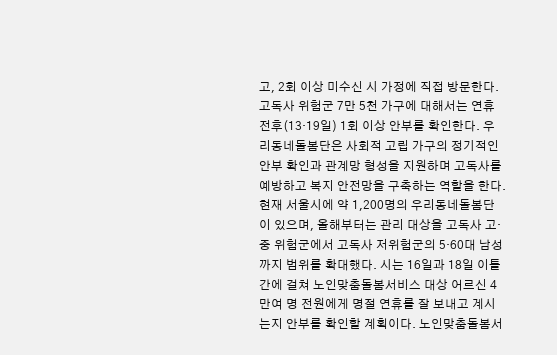고, 2회 이상 미수신 시 가정에 직접 방문한다. 고독사 위험군 7만 5천 가구에 대해서는 연휴 전후(13·19일) 1회 이상 안부를 확인한다. 우리동네돌봄단은 사회적 고립 가구의 정기적인 안부 확인과 관계망 형성을 지원하며 고독사를 예방하고 복지 안전망을 구축하는 역할을 한다. 현재 서울시에 약 1,200명의 우리동네돌봄단이 있으며, 올해부터는 관리 대상을 고독사 고·중 위험군에서 고독사 저위험군의 5·60대 남성까지 범위를 확대했다. 시는 16일과 18일 이틀간에 걸쳐 노인맞춤돌봄서비스 대상 어르신 4만여 명 전원에게 명절 연휴를 잘 보내고 계시는지 안부를 확인할 계획이다. 노인맞춤돌봄서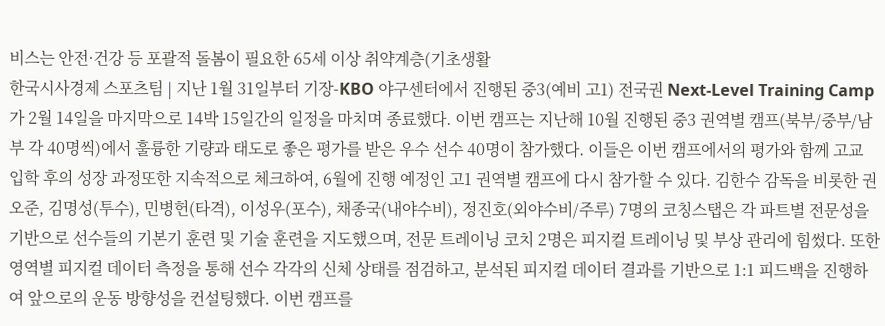비스는 안전·건강 등 포괄적 돌봄이 필요한 65세 이상 취약계층(기초생활
한국시사경제 스포츠팀 | 지난 1월 31일부터 기장-KBO 야구센터에서 진행된 중3(예비 고1) 전국권 Next-Level Training Camp가 2월 14일을 마지막으로 14박 15일간의 일정을 마치며 종료했다. 이번 캠프는 지난해 10월 진행된 중3 권역별 캠프(북부/중부/남부 각 40명씩)에서 훌륭한 기량과 태도로 좋은 평가를 받은 우수 선수 40명이 참가했다. 이들은 이번 캠프에서의 평가와 함께 고교 입학 후의 성장 과정또한 지속적으로 체크하여, 6월에 진행 예정인 고1 권역별 캠프에 다시 참가할 수 있다. 김한수 감독을 비롯한 권오준, 김명성(투수), 민병헌(타격), 이성우(포수), 채종국(내야수비), 정진호(외야수비/주루) 7명의 코칭스탭은 각 파트별 전문성을 기반으로 선수들의 기본기 훈련 및 기술 훈련을 지도했으며, 전문 트레이닝 코치 2명은 피지컬 트레이닝 및 부상 관리에 힘썼다. 또한 영역별 피지컬 데이터 측정을 통해 선수 각각의 신체 상태를 점검하고, 분석된 피지컬 데이터 결과를 기반으로 1:1 피드백을 진행하여 앞으로의 운동 방향성을 컨설팅했다. 이번 캠프를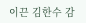이끈 김한수 감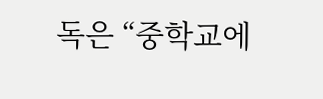독은 “중학교에